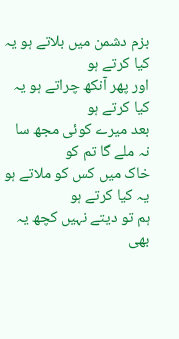بزم دشمن میں بلاتے ہو یہ کیا کرتے ہو
اور پھر آنکھ چراتے ہو یہ کیا کرتے ہو
بعد میرے کوئی مجھ سا نہ ملے گا تم کو
خاک میں کس کو ملاتے ہو یہ کیا کرتے ہو
ہم تو دیتے نہیں کچھ یہ بھی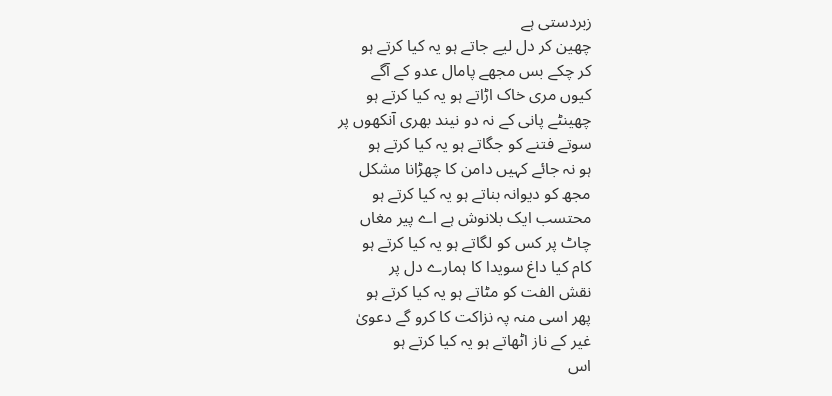زبردستی ہے
چھین کر دل لیے جاتے ہو یہ کیا کرتے ہو
کر چکے بس مجھے پامال عدو کے آگے
کیوں مری خاک اڑاتے ہو یہ کیا کرتے ہو
چھینٹے پانی کے نہ دو نیند بھری آنکھوں پر
سوتے فتنے کو جگاتے ہو یہ کیا کرتے ہو
ہو نہ جائے کہیں دامن کا چھڑانا مشکل
مجھ کو دیوانہ بناتے ہو یہ کیا کرتے ہو
محتسب ایک بلانوش ہے اے پیر مغاں
چاٹ پر کس کو لگاتے ہو یہ کیا کرتے ہو
کام کیا داغ سویدا کا ہمارے دل پر
نقش الفت کو مٹاتے ہو یہ کیا کرتے ہو
پھر اسی منہ پہ نزاکت کا کرو گے دعویٰ
غیر کے ناز اٹھاتے ہو یہ کیا کرتے ہو
اس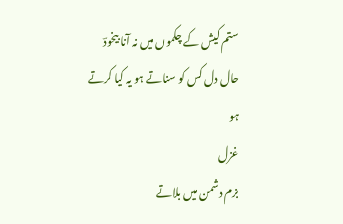ستم کیش کے چکموں میں نہ آنا بیخودؔ
حال دل کس کو سناتے ہو یہ کیا کرتے ہو
غزل
بزم دشمن میں بلاتے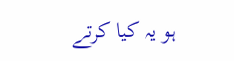ہو یہ کیا کرتے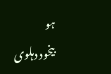ہو
بیخود دہلوی